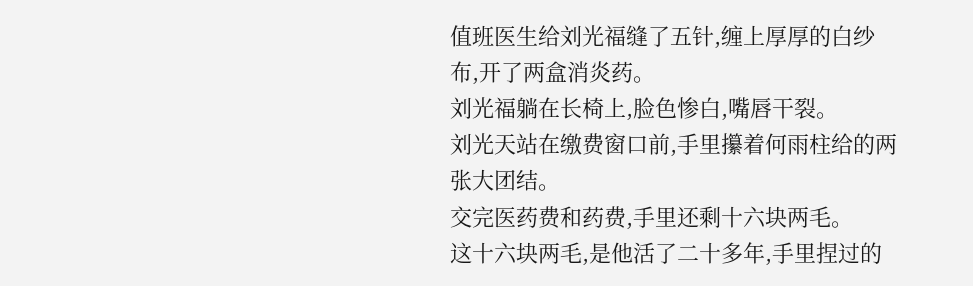值班医生给刘光福缝了五针,缠上厚厚的白纱布,开了两盒消炎药。
刘光福躺在长椅上,脸色惨白,嘴唇干裂。
刘光天站在缴费窗口前,手里攥着何雨柱给的两张大团结。
交完医药费和药费,手里还剩十六块两毛。
这十六块两毛,是他活了二十多年,手里捏过的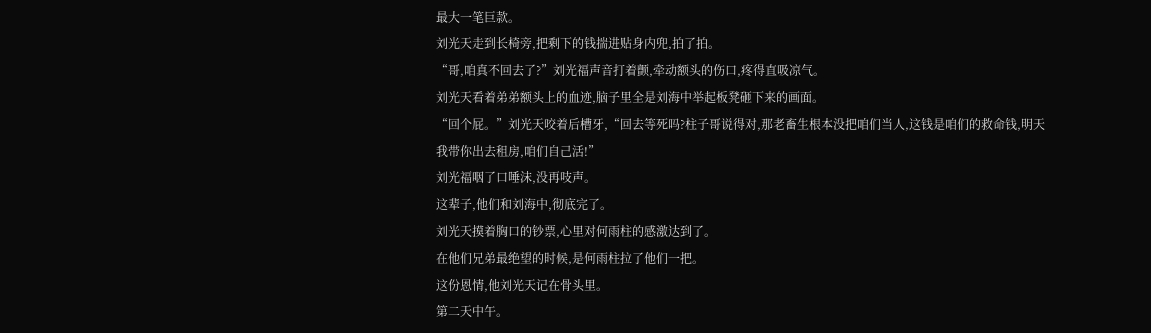最大一笔巨款。
刘光天走到长椅旁,把剩下的钱揣进贴身内兜,拍了拍。
“哥,咱真不回去了?”刘光福声音打着颤,牵动额头的伤口,疼得直吸凉气。
刘光天看着弟弟额头上的血迹,脑子里全是刘海中举起板凳砸下来的画面。
“回个屁。”刘光天咬着后槽牙,“回去等死吗?柱子哥说得对,那老畜生根本没把咱们当人,这钱是咱们的救命钱,明天我带你出去租房,咱们自己活!”
刘光福咽了口唾沫,没再吱声。
这辈子,他们和刘海中,彻底完了。
刘光天摸着胸口的钞票,心里对何雨柱的感激达到了。
在他们兄弟最绝望的时候,是何雨柱拉了他们一把。
这份恩情,他刘光天记在骨头里。
第二天中午。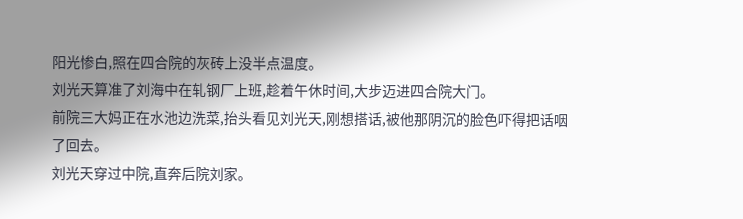阳光惨白,照在四合院的灰砖上没半点温度。
刘光天算准了刘海中在轧钢厂上班,趁着午休时间,大步迈进四合院大门。
前院三大妈正在水池边洗菜,抬头看见刘光天,刚想搭话,被他那阴沉的脸色吓得把话咽了回去。
刘光天穿过中院,直奔后院刘家。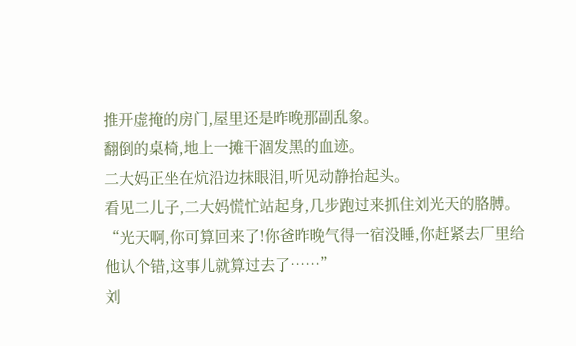推开虚掩的房门,屋里还是昨晚那副乱象。
翻倒的桌椅,地上一摊干涸发黑的血迹。
二大妈正坐在炕沿边抹眼泪,听见动静抬起头。
看见二儿子,二大妈慌忙站起身,几步跑过来抓住刘光天的胳膊。
“光天啊,你可算回来了!你爸昨晚气得一宿没睡,你赶紧去厂里给他认个错,这事儿就算过去了……”
刘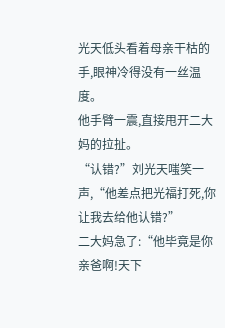光天低头看着母亲干枯的手,眼神冷得没有一丝温度。
他手臂一震,直接甩开二大妈的拉扯。
“认错?”刘光天嗤笑一声,“他差点把光福打死,你让我去给他认错?”
二大妈急了:“他毕竟是你亲爸啊!天下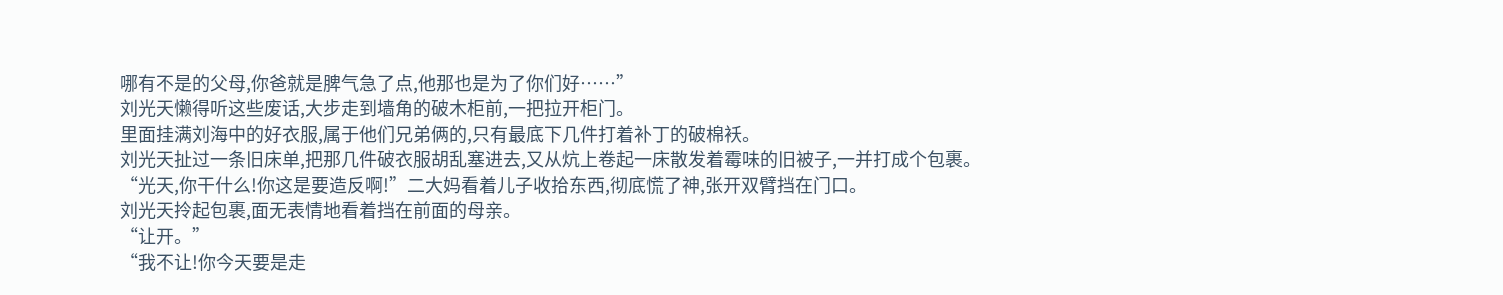哪有不是的父母,你爸就是脾气急了点,他那也是为了你们好……”
刘光天懒得听这些废话,大步走到墙角的破木柜前,一把拉开柜门。
里面挂满刘海中的好衣服,属于他们兄弟俩的,只有最底下几件打着补丁的破棉袄。
刘光天扯过一条旧床单,把那几件破衣服胡乱塞进去,又从炕上卷起一床散发着霉味的旧被子,一并打成个包裹。
“光天,你干什么!你这是要造反啊!”二大妈看着儿子收拾东西,彻底慌了神,张开双臂挡在门口。
刘光天拎起包裹,面无表情地看着挡在前面的母亲。
“让开。”
“我不让!你今天要是走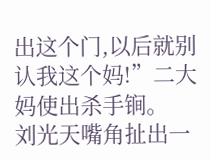出这个门,以后就别认我这个妈!”二大妈使出杀手锏。
刘光天嘴角扯出一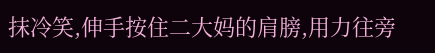抹冷笑,伸手按住二大妈的肩膀,用力往旁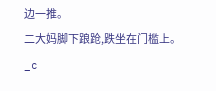边一推。
二大妈脚下踉跄,跌坐在门槛上。_c